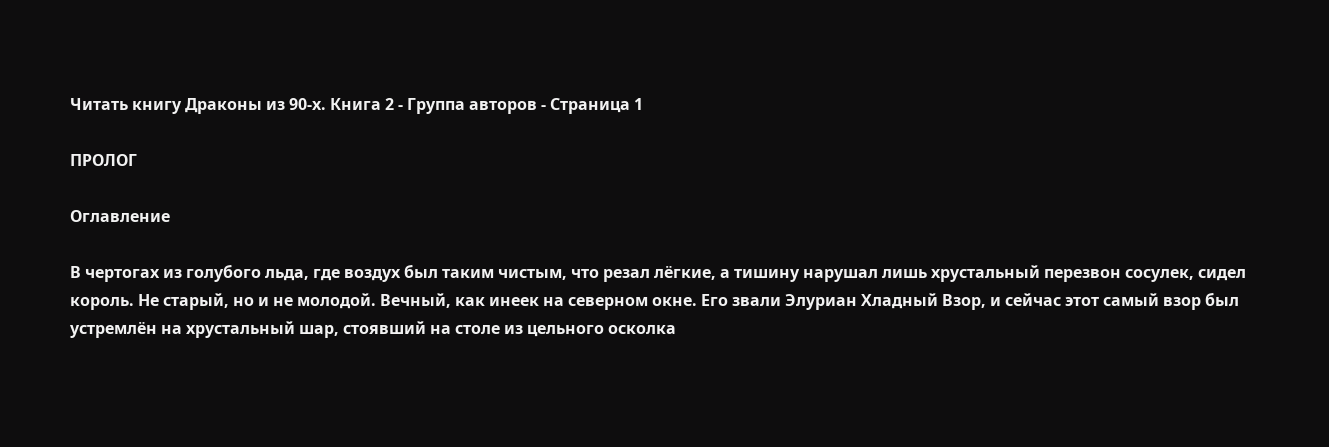Читать книгу Драконы из 90-х. Книга 2 - Группа авторов - Страница 1

ПРОЛОГ

Оглавление

В чертогах из голубого льда, где воздух был таким чистым, что резал лёгкие, а тишину нарушал лишь хрустальный перезвон сосулек, сидел король. Не старый, но и не молодой. Вечный, как инеек на северном окне. Его звали Элуриан Хладный Взор, и сейчас этот самый взор был устремлён на хрустальный шар, стоявший на столе из цельного осколка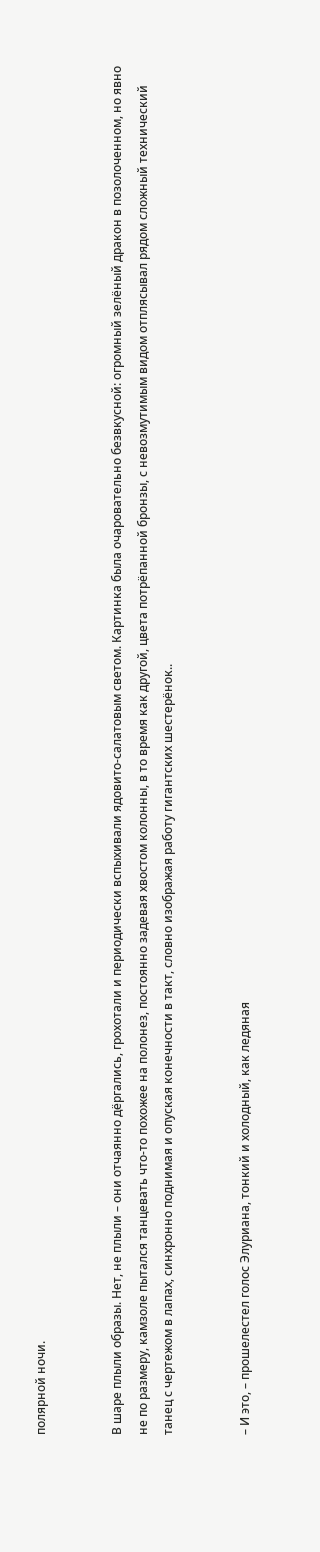полярной ночи.


В шаре плыли образы. Нет, не плыли – они отчаянно дёргались, грохотали и периодически вспыхивали ядовито-салатовым светом. Картинка была очаровательно безвкусной: огромный зелёный дракон в позолоченном, но явно не по размеру, камзоле пытался танцевать что-то похожее на полонез, постоянно задевая хвостом колонны, в то время как другой, цвета потрёпанной бронзы, с невозмутимым видом отплясывал рядом сложный технический танец с чертежом в лапах, синхронно поднимая и опуская конечности в такт, словно изображая работу гигантских шестерёнок..


– И это, – прошелестел голос Элуриана, тонкий и холодный, как ледяная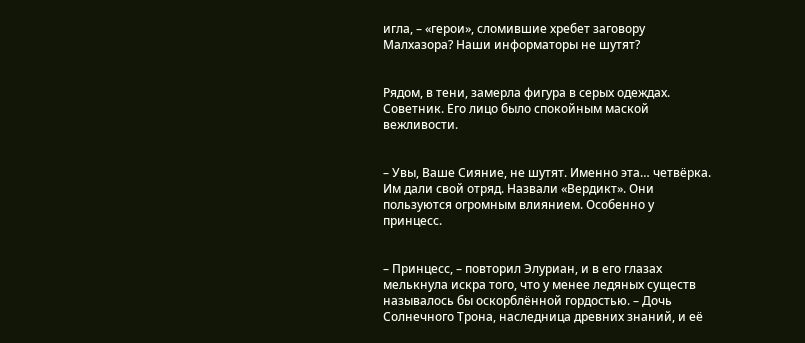игла, – «герои», сломившие хребет заговору Малхазора? Наши информаторы не шутят?


Рядом, в тени, замерла фигура в серых одеждах. Советник. Его лицо было спокойным маской вежливости.


– Увы, Ваше Сияние, не шутят. Именно эта… четвёрка. Им дали свой отряд. Назвали «Вердикт». Они пользуются огромным влиянием. Особенно у принцесс.


– Принцесс, – повторил Элуриан, и в его глазах мелькнула искра того, что у менее ледяных существ называлось бы оскорблённой гордостью. – Дочь Солнечного Трона, наследница древних знаний, и её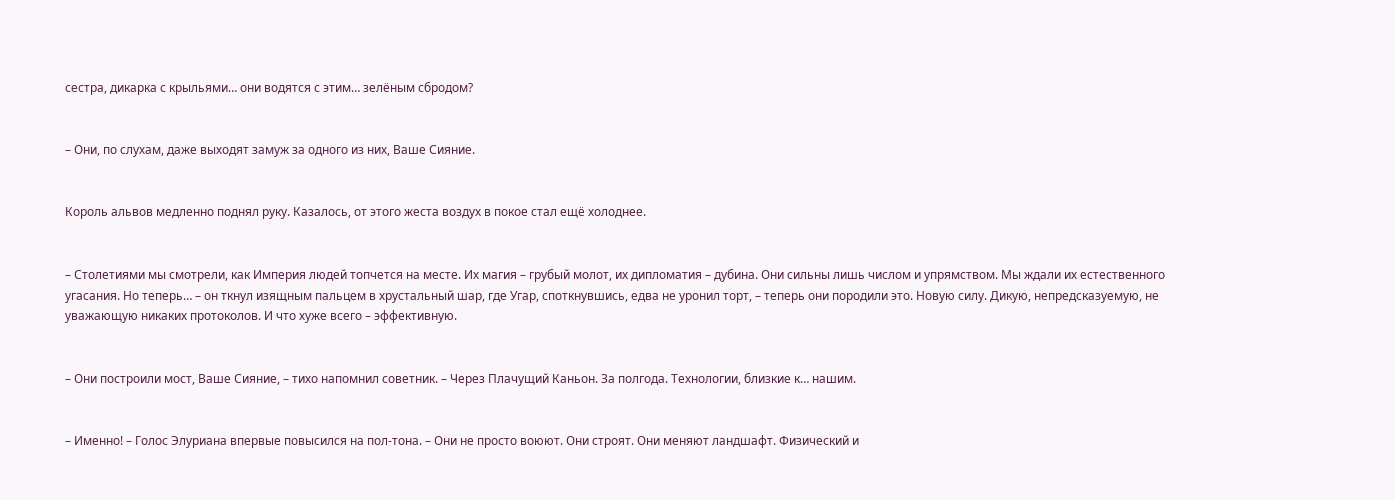сестра, дикарка с крыльями… они водятся с этим… зелёным сбродом?


– Они, по слухам, даже выходят замуж за одного из них, Ваше Сияние.


Король альвов медленно поднял руку. Казалось, от этого жеста воздух в покое стал ещё холоднее.


– Столетиями мы смотрели, как Империя людей топчется на месте. Их магия – грубый молот, их дипломатия – дубина. Они сильны лишь числом и упрямством. Мы ждали их естественного угасания. Но теперь… – он ткнул изящным пальцем в хрустальный шар, где Угар, споткнувшись, едва не уронил торт, – теперь они породили это. Новую силу. Дикую, непредсказуемую, не уважающую никаких протоколов. И что хуже всего – эффективную.


– Они построили мост, Ваше Сияние, – тихо напомнил советник. – Через Плачущий Каньон. За полгода. Технологии, близкие к… нашим.


– Именно! – Голос Элуриана впервые повысился на пол-тона. – Они не просто воюют. Они строят. Они меняют ландшафт. Физический и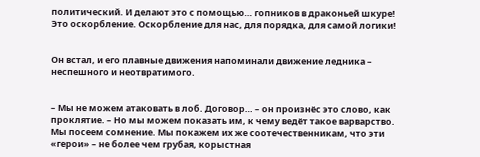политический. И делают это с помощью… гопников в драконьей шкуре! Это оскорбление. Оскорбление для нас, для порядка, для самой логики!


Он встал, и его плавные движения напоминали движение ледника – неспешного и неотвратимого.


– Мы не можем атаковать в лоб. Договор… – он произнёс это слово, как проклятие. – Но мы можем показать им, к чему ведёт такое варварство. Мы посеем сомнение. Мы покажем их же соотечественникам, что эти «герои» – не более чем грубая, корыстная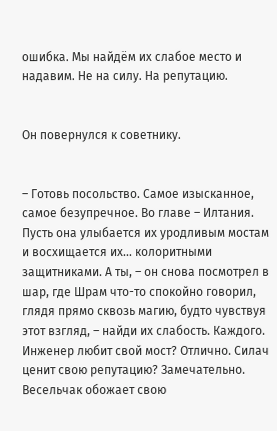ошибка. Мы найдём их слабое место и надавим. Не на силу. На репутацию.


Он повернулся к советнику.


– Готовь посольство. Самое изысканное, самое безупречное. Во главе – Илтания. Пусть она улыбается их уродливым мостам и восхищается их… колоритными защитниками. А ты, – он снова посмотрел в шар, где Шрам что-то спокойно говорил, глядя прямо сквозь магию, будто чувствуя этот взгляд, – найди их слабость. Каждого. Инженер любит свой мост? Отлично. Силач ценит свою репутацию? Замечательно. Весельчак обожает свою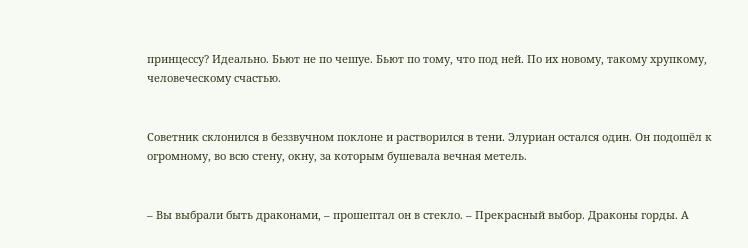принцессу? Идеально. Бьют не по чешуе. Бьют по тому, что под ней. По их новому, такому хрупкому, человеческому счастью.


Советник склонился в беззвучном поклоне и растворился в тени. Элуриан остался один. Он подошёл к огромному, во всю стену, окну, за которым бушевала вечная метель.


– Вы выбрали быть драконами, – прошептал он в стекло. – Прекрасный выбор. Драконы горды. А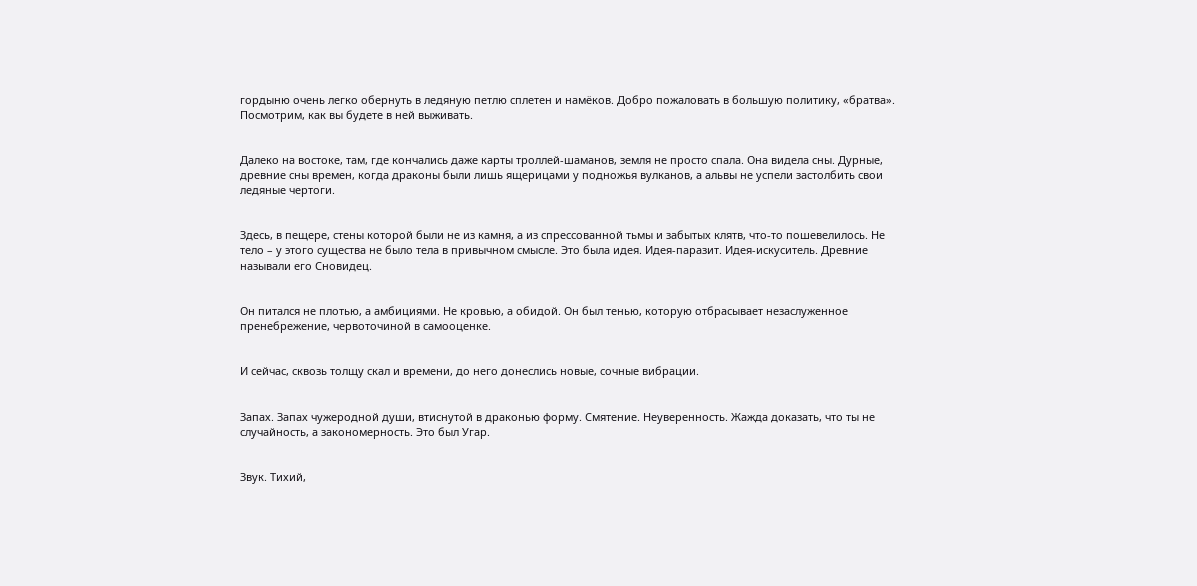гордыню очень легко обернуть в ледяную петлю сплетен и намёков. Добро пожаловать в большую политику, «братва». Посмотрим, как вы будете в ней выживать.


Далеко на востоке, там, где кончались даже карты троллей-шаманов, земля не просто спала. Она видела сны. Дурные, древние сны времен, когда драконы были лишь ящерицами у подножья вулканов, а альвы не успели застолбить свои ледяные чертоги.


Здесь, в пещере, стены которой были не из камня, а из спрессованной тьмы и забытых клятв, что-то пошевелилось. Не тело – у этого существа не было тела в привычном смысле. Это была идея. Идея-паразит. Идея-искуситель. Древние называли его Сновидец.


Он питался не плотью, а амбициями. Не кровью, а обидой. Он был тенью, которую отбрасывает незаслуженное пренебрежение, червоточиной в самооценке.


И сейчас, сквозь толщу скал и времени, до него донеслись новые, сочные вибрации.


Запах. Запах чужеродной души, втиснутой в драконью форму. Смятение. Неуверенность. Жажда доказать, что ты не случайность, а закономерность. Это был Угар.


Звук. Тихий,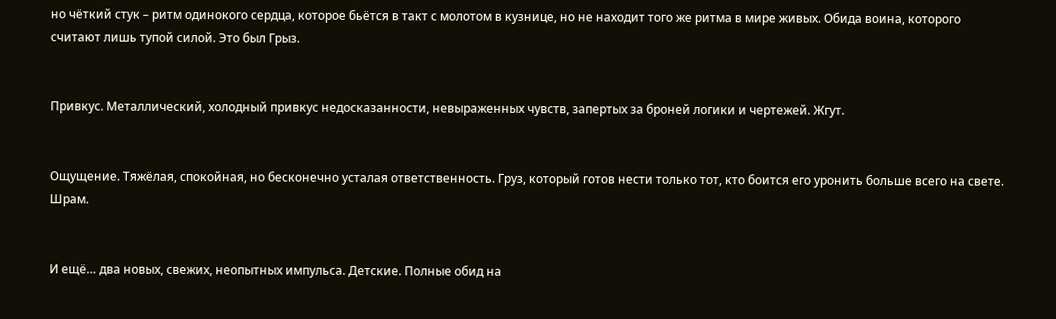но чёткий стук – ритм одинокого сердца, которое бьётся в такт с молотом в кузнице, но не находит того же ритма в мире живых. Обида воина, которого считают лишь тупой силой. Это был Грыз.


Привкус. Металлический, холодный привкус недосказанности, невыраженных чувств, запертых за броней логики и чертежей. Жгут.


Ощущение. Тяжёлая, спокойная, но бесконечно усталая ответственность. Груз, который готов нести только тот, кто боится его уронить больше всего на свете. Шрам.


И ещё… два новых, свежих, неопытных импульса. Детские. Полные обид на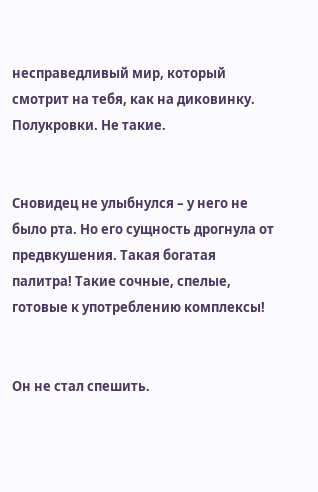несправедливый мир, который смотрит на тебя, как на диковинку. Полукровки. Не такие.


Сновидец не улыбнулся – у него не было рта. Но его сущность дрогнула от предвкушения. Такая богатая палитра! Такие сочные, спелые, готовые к употреблению комплексы!


Он не стал спешить.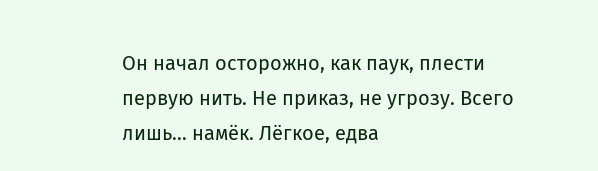Он начал осторожно, как паук, плести первую нить. Не приказ, не угрозу. Всего лишь… намёк. Лёгкое, едва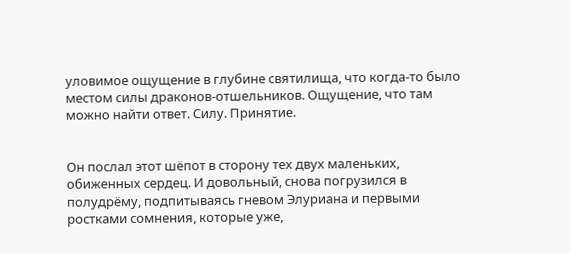уловимое ощущение в глубине святилища, что когда-то было местом силы драконов-отшельников. Ощущение, что там можно найти ответ. Силу. Принятие.


Он послал этот шёпот в сторону тех двух маленьких, обиженных сердец. И довольный, снова погрузился в полудрёму, подпитываясь гневом Элуриана и первыми ростками сомнения, которые уже,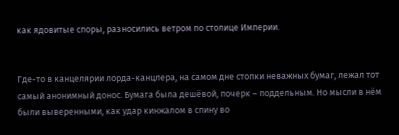как ядовитые споры, разносились ветром по столице Империи.


Где-то в канцелярии лорда-канцлера, на самом дне стопки неважных бумаг, лежал тот самый анонимный донос. Бумага была дешёвой, почерк – поддельным. Но мысли в нём были выверенными, как удар кинжалом в спину во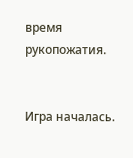время рукопожатия.


Игра началась.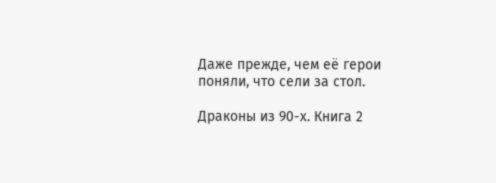Даже прежде, чем её герои поняли, что сели за стол.

Драконы из 90-х. Книга 2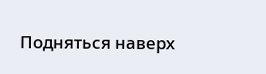Подняться наверх